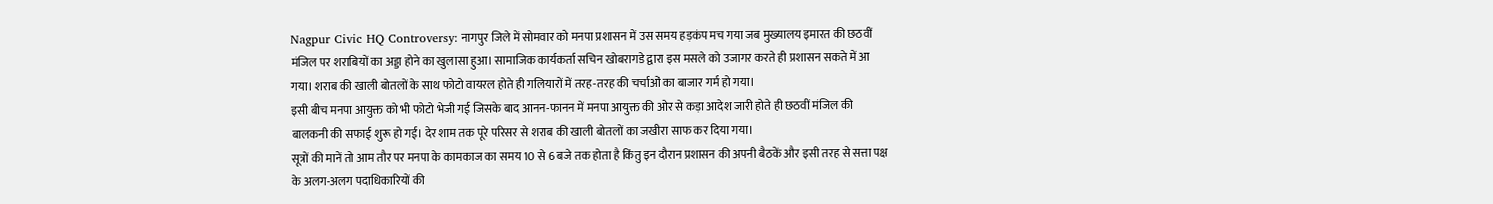Nagpur Civic HQ Controversy: नागपुर जिले में सोमवार को मनपा प्रशासन में उस समय हड़कंप मच गया जब मुख्यालय इमारत की छठवीं मंजिल पर शराबियों का अड्डा होने का खुलासा हुआ। सामाजिक कार्यकर्ता सचिन खोबरागडे द्वारा इस मसले को उजागर करते ही प्रशासन सकते में आ गया। शराब की खाली बोतलों के साथ फोटो वायरल होते ही गलियारों में तरह-तरह की चर्चाओं का बाजार गर्म हो गया।
इसी बीच मनपा आयुक्त को भी फोटो भेजी गई जिसके बाद आनन-फानन में मनपा आयुक्त की ओर से कड़ा आदेश जारी होते ही छठवीं मंजिल की बालकनी की सफाई शुरू हो गई। देर शाम तक पूरे परिसर से शराब की खाली बोतलों का जखीरा साफ कर दिया गया।
सूत्रों की मानें तो आम तौर पर मनपा के कामकाज का समय 10 से 6 बजे तक होता है किंतु इन दौरान प्रशासन की अपनी बैठकें और इसी तरह से सत्ता पक्ष के अलग-अलग पदाधिकारियों की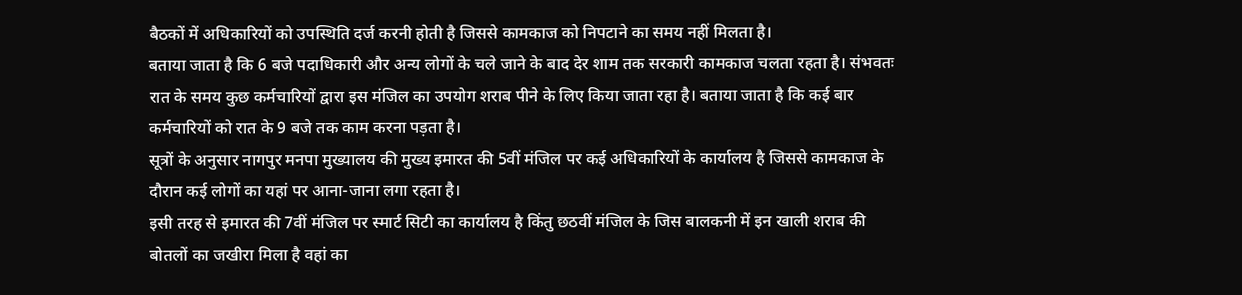बैठकों में अधिकारियों को उपस्थिति दर्ज करनी होती है जिससे कामकाज को निपटाने का समय नहीं मिलता है।
बताया जाता है कि 6 बजे पदाधिकारी और अन्य लोगों के चले जाने के बाद देर शाम तक सरकारी कामकाज चलता रहता है। संभवतः रात के समय कुछ कर्मचारियों द्वारा इस मंजिल का उपयोग शराब पीने के लिए किया जाता रहा है। बताया जाता है कि कई बार कर्मचारियों को रात के 9 बजे तक काम करना पड़ता है।
सूत्रों के अनुसार नागपुर मनपा मुख्यालय की मुख्य इमारत की 5वीं मंजिल पर कई अधिकारियों के कार्यालय है जिससे कामकाज के दौरान कई लोगों का यहां पर आना-जाना लगा रहता है।
इसी तरह से इमारत की 7वीं मंजिल पर स्मार्ट सिटी का कार्यालय है किंतु छठवीं मंजिल के जिस बालकनी में इन खाली शराब की बोतलों का जखीरा मिला है वहां का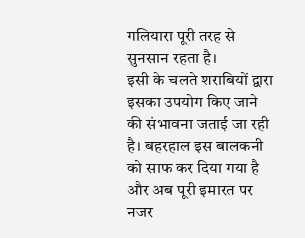गलियारा पूरी तरह से सुनसान रहता है।
इसी के चलते शराबियों द्वारा इसका उपयोग किए जाने की संभावना जताई जा रही है। बहरहाल इस बालकनी को साफ कर दिया गया है और अब पूरी इमारत पर नजर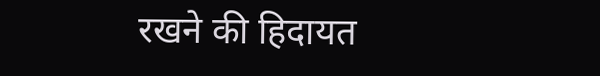रखने की हिदायत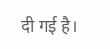दी गई है।